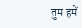तुम हमें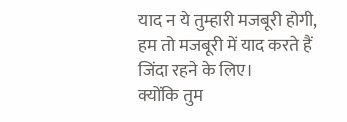याद न ये तुम्हारी मजबूरी होगी,
हम तो मजबूरी में याद करते हैं जिंदा रहने के लिए।
क्योंकि तुम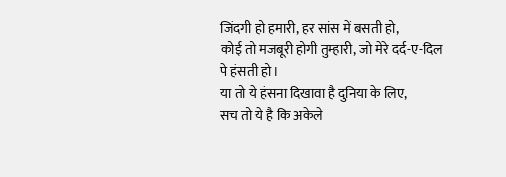जिंदगी हो हमारी, हर सांस में बसती हो,
कोई तो मजबूरी होगी तुम्हारी, जो मेरे दर्द-ए-दिल पे हंसती हो।
या तो ये हंसना दिखावा है दुनिया के लिए,
सच तो ये है कि अकेले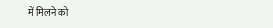में मिलने को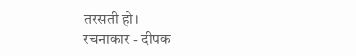तरसती हो।
रचनाकार - दीपक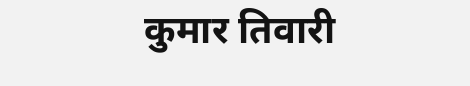कुमार तिवारी